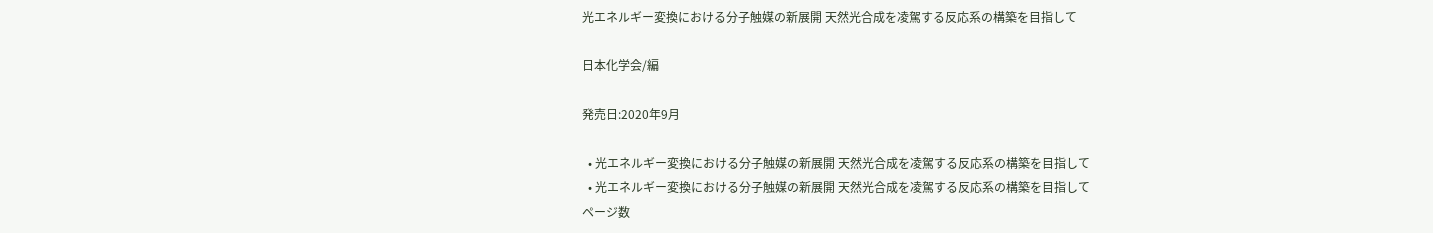光エネルギー変換における分子触媒の新展開 天然光合成を凌駕する反応系の構築を目指して

日本化学会/編

発売日:2020年9月

  • 光エネルギー変換における分子触媒の新展開 天然光合成を凌駕する反応系の構築を目指して
  • 光エネルギー変換における分子触媒の新展開 天然光合成を凌駕する反応系の構築を目指して
ページ数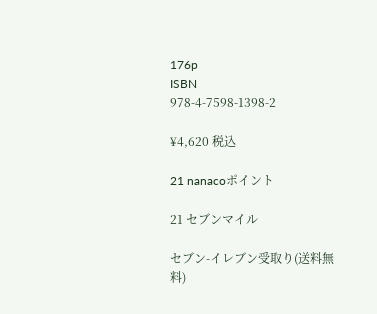176p
ISBN
978-4-7598-1398-2

¥4,620 税込

21 nanacoポイント

21 セブンマイル

セブン-イレブン受取り(送料無料)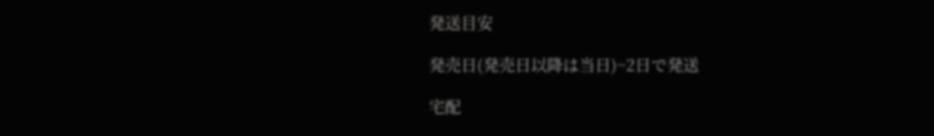発送目安

発売日(発売日以降は当日)~2日で発送

宅配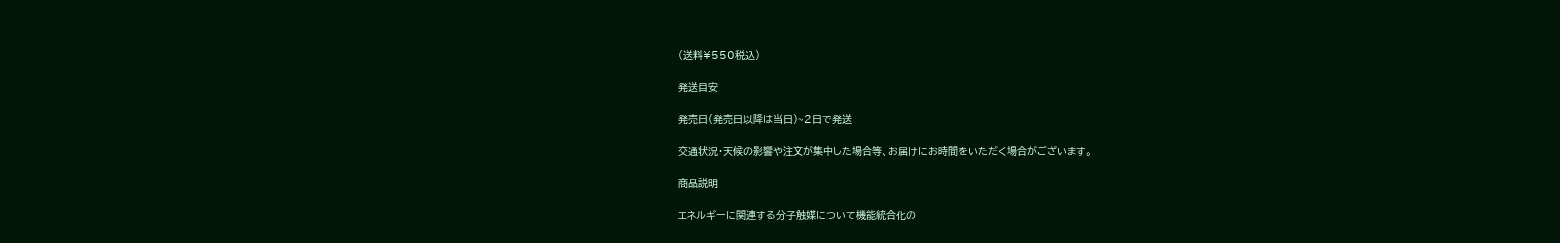(送料¥550税込)

発送目安

発売日(発売日以降は当日)~2日で発送

交通状況・天候の影響や注文が集中した場合等、お届けにお時間をいただく場合がございます。

商品説明

エネルギーに関連する分子触媒について機能統合化の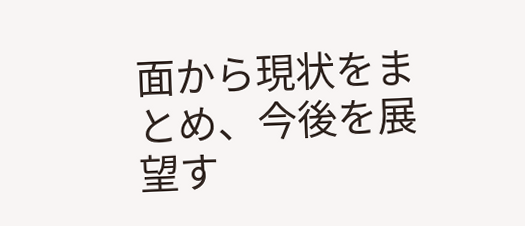面から現状をまとめ、今後を展望す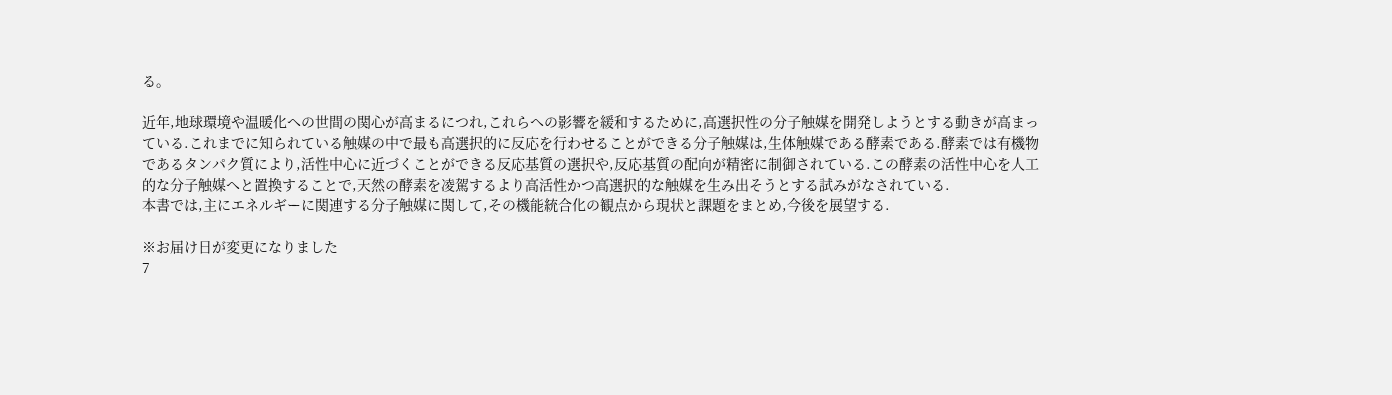る。

近年,地球環境や温暖化への世間の関心が高まるにつれ,これらへの影響を緩和するために,高選択性の分子触媒を開発しようとする動きが高まっている.これまでに知られている触媒の中で最も高選択的に反応を行わせることができる分子触媒は,生体触媒である酵素である.酵素では有機物であるタンパク質により,活性中心に近づくことができる反応基質の選択や,反応基質の配向が精密に制御されている.この酵素の活性中心を人工的な分子触媒へと置換することで,天然の酵素を凌駕するより高活性かつ高選択的な触媒を生み出そうとする試みがなされている.
本書では,主にエネルギーに関連する分子触媒に関して,その機能統合化の観点から現状と課題をまとめ,今後を展望する.

※お届け日が変更になりました
7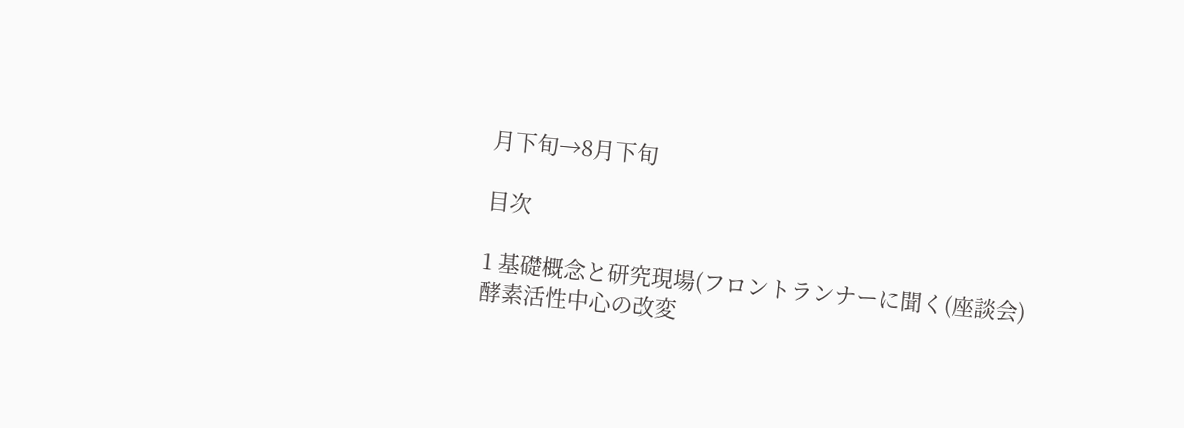月下旬→8月下旬

目次

1 基礎概念と研究現場(フロントランナーに聞く(座談会)
酵素活性中心の改変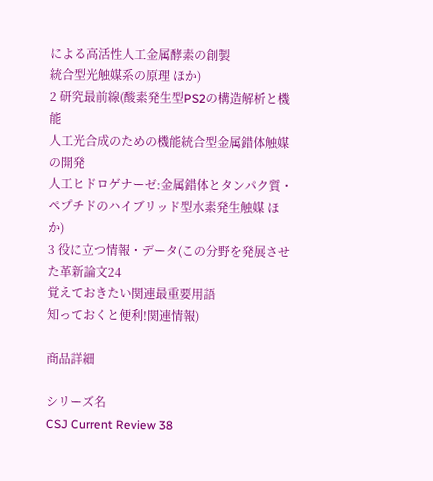による高活性人工金属酵素の創製
統合型光触媒系の原理 ほか)
2 研究最前線(酸素発生型PS2の構造解析と機能
人工光合成のための機能統合型金属錯体触媒の開発
人工ヒドロゲナーゼ:金属錯体とタンパク質・ペプチドのハイブリッド型水素発生触媒 ほか)
3 役に立つ情報・データ(この分野を発展させた革新論文24
覚えておきたい関連最重要用語
知っておくと便利!関連情報)

商品詳細

シリーズ名
CSJ Current Review 38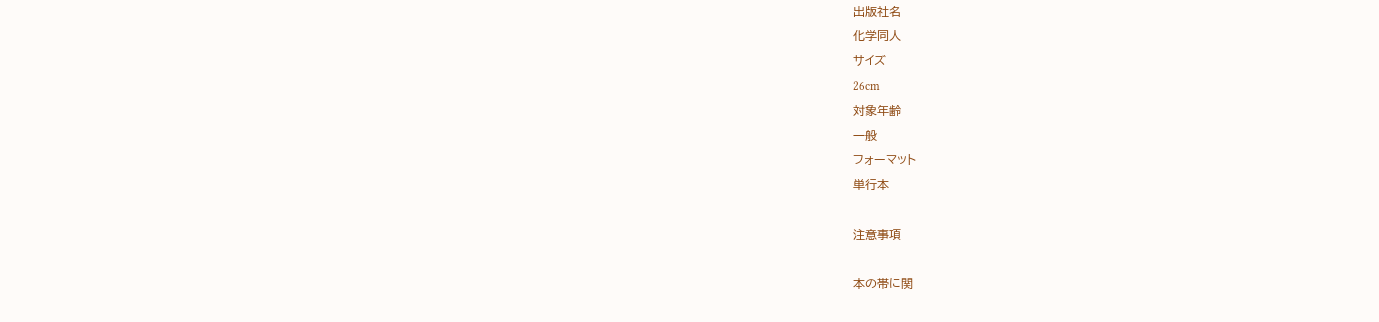出版社名
化学同人
サイズ
26cm
対象年齢
一般
フォーマット
単行本

注意事項

本の帯に関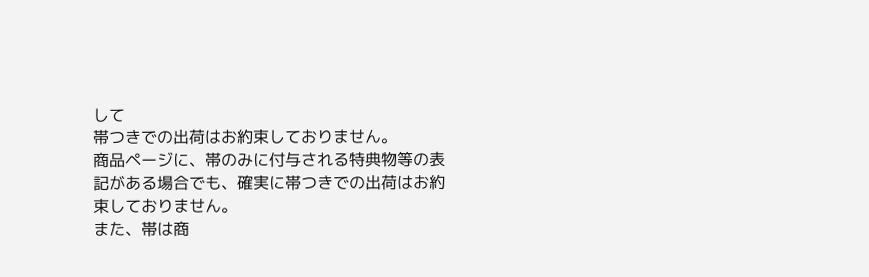して
帯つきでの出荷はお約束しておりません。
商品ページに、帯のみに付与される特典物等の表記がある場合でも、確実に帯つきでの出荷はお約束しておりません。
また、帯は商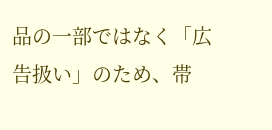品の一部ではなく「広告扱い」のため、帯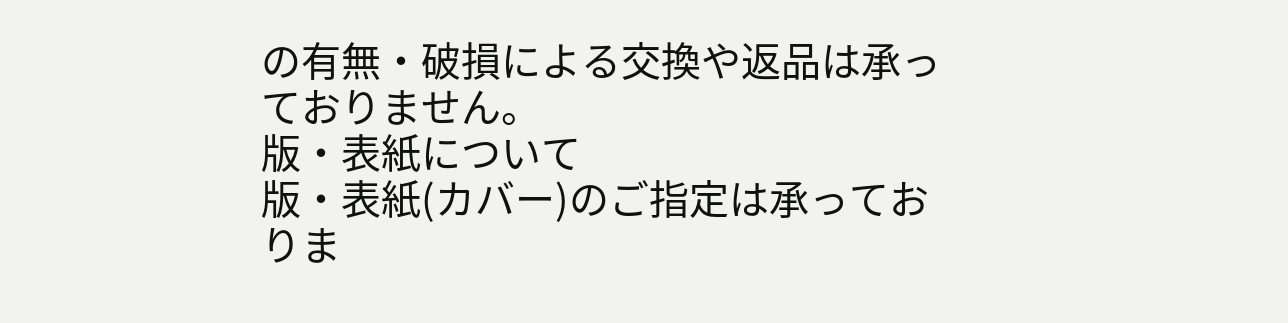の有無・破損による交換や返品は承っておりません。
版・表紙について
版・表紙(カバー)のご指定は承っておりま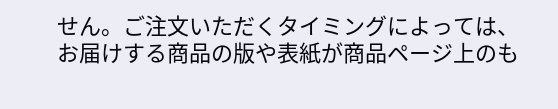せん。ご注文いただくタイミングによっては、お届けする商品の版や表紙が商品ページ上のも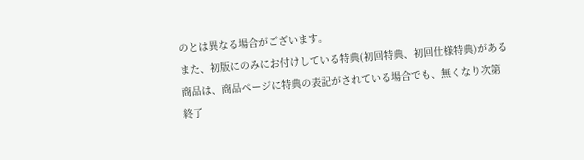のとは異なる場合がございます。
また、初版にのみにお付けしている特典(初回特典、初回仕様特典)がある商品は、商品ページに特典の表記がされている場合でも、無くなり次第終了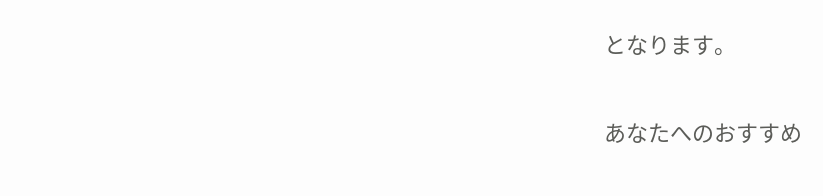となります。

あなたへのおすすめ